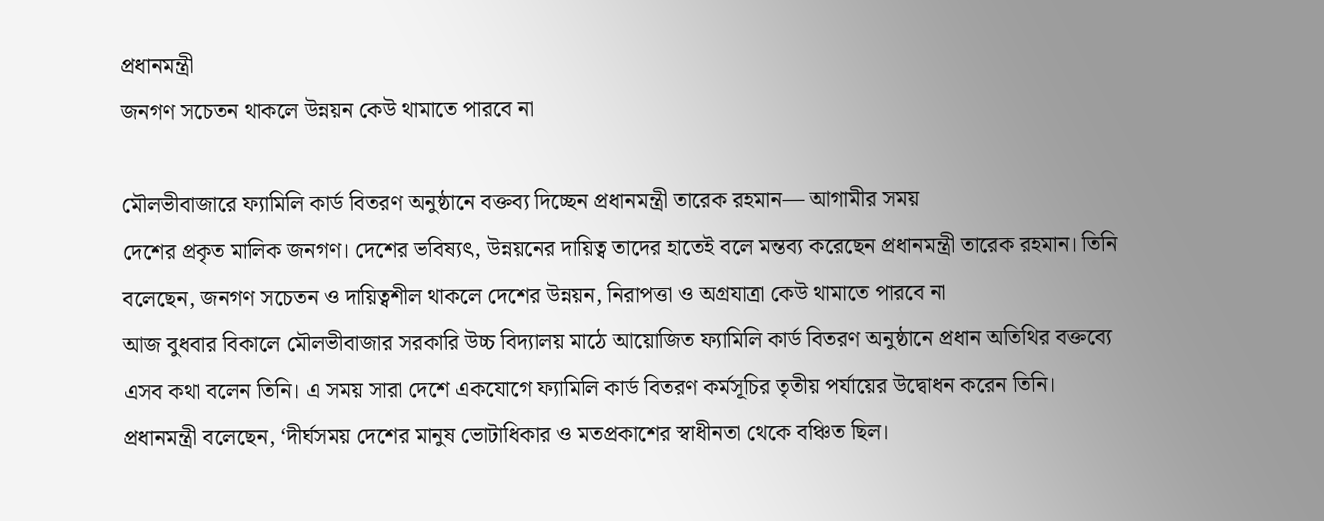প্রধানমন্ত্রী
জনগণ সচেতন থাকলে উন্নয়ন কেউ থামাতে পারবে না

মৌলভীবাজারে ফ্যামিলি কার্ড বিতরণ অনুষ্ঠানে বক্তব্য দিচ্ছেন প্রধানমন্ত্রী তারেক রহমান— আগামীর সময়
দেশের প্রকৃত মালিক জনগণ। দেশের ভবিষ্যৎ, উন্নয়নের দায়িত্ব তাদের হাতেই বলে মন্তব্য করেছেন প্রধানমন্ত্রী তারেক রহমান। তিনি বলেছেন, জনগণ সচেতন ও দায়িত্বশীল থাকলে দেশের উন্নয়ন, নিরাপত্তা ও অগ্রযাত্রা কেউ থামাতে পারবে না
আজ বুধবার বিকালে মৌলভীবাজার সরকারি উচ্চ বিদ্যালয় মাঠে আয়োজিত ফ্যামিলি কার্ড বিতরণ অনুষ্ঠানে প্রধান অতিথির বক্তব্যে এসব কথা বলেন তিনি। এ সময় সারা দেশে একযোগে ফ্যামিলি কার্ড বিতরণ কর্মসূচির তৃতীয় পর্যায়ের উদ্বোধন করেন তিনি।
প্রধানমন্ত্রী বলেছেন, ‘দীর্ঘসময় দেশের মানুষ ভোটাধিকার ও মতপ্রকাশের স্বাধীনতা থেকে বঞ্চিত ছিল।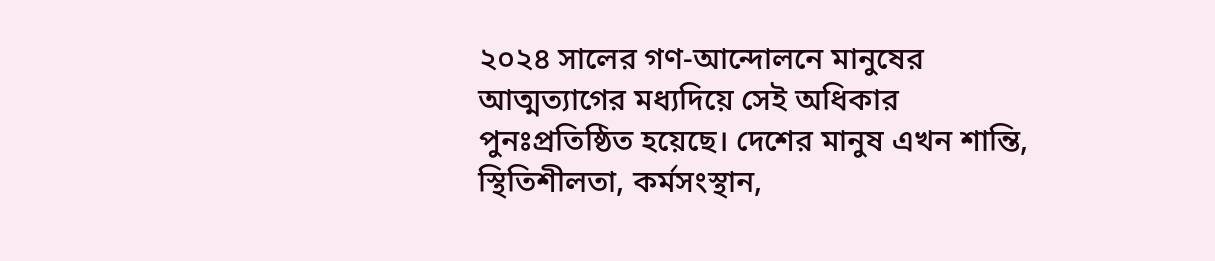২০২৪ সালের গণ-আন্দোলনে মানুষের আত্মত্যাগের মধ্যদিয়ে সেই অধিকার পুনঃপ্রতিষ্ঠিত হয়েছে। দেশের মানুষ এখন শান্তি, স্থিতিশীলতা, কর্মসংস্থান,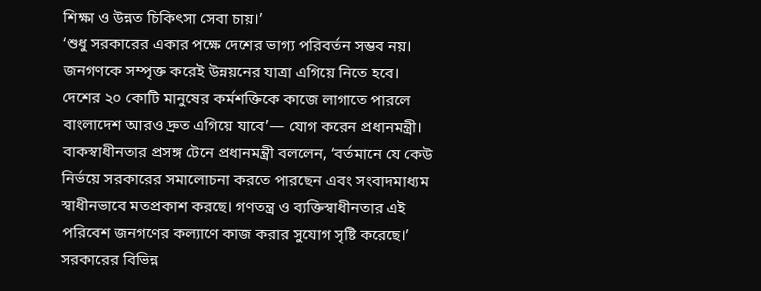শিক্ষা ও উন্নত চিকিৎসা সেবা চায়।’
‘শুধু সরকারের একার পক্ষে দেশের ভাগ্য পরিবর্তন সম্ভব নয়। জনগণকে সম্পৃক্ত করেই উন্নয়নের যাত্রা এগিয়ে নিতে হবে। দেশের ২০ কোটি মানুষের কর্মশক্তিকে কাজে লাগাতে পারলে বাংলাদেশ আরও দ্রুত এগিয়ে যাবে’— যোগ করেন প্রধানমন্ত্রী।
বাকস্বাধীনতার প্রসঙ্গ টেনে প্রধানমন্ত্রী বললেন, ‘বর্তমানে যে কেউ নির্ভয়ে সরকারের সমালোচনা করতে পারছেন এবং সংবাদমাধ্যম স্বাধীনভাবে মতপ্রকাশ করছে। গণতন্ত্র ও ব্যক্তিস্বাধীনতার এই পরিবেশ জনগণের কল্যাণে কাজ করার সুযোগ সৃষ্টি করেছে।’
সরকারের বিভিন্ন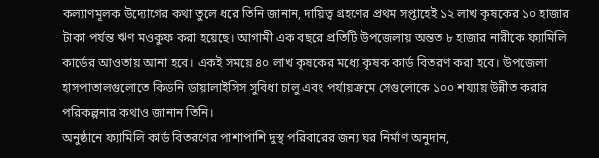কল্যাণমূলক উদ্যোগের কথা তুলে ধরে তিনি জানান, দায়িত্ব গ্রহণের প্রথম সপ্তাহেই ১২ লাখ কৃষকের ১০ হাজার টাকা পর্যন্ত ঋণ মওকুফ করা হয়েছে। আগামী এক বছরে প্রতিটি উপজেলায় অন্তত ৮ হাজার নারীকে ফ্যামিলি কার্ডের আওতায় আনা হবে। একই সময়ে ৪০ লাখ কৃষকের মধ্যে কৃষক কার্ড বিতরণ করা হবে। উপজেলা হাসপাতালগুলোতে কিডনি ডায়ালাইসিস সুবিধা চালু এবং পর্যায়ক্রমে সেগুলোকে ১০০ শয্যায় উন্নীত করার পরিকল্পনার কথাও জানান তিনি।
অনুষ্ঠানে ফ্যামিলি কার্ড বিতরণের পাশাপাশি দুস্থ পরিবারের জন্য ঘর নির্মাণ অনুদান,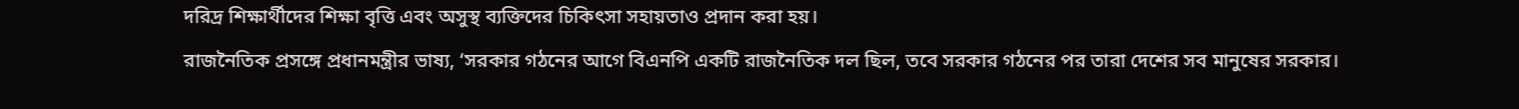দরিদ্র শিক্ষার্থীদের শিক্ষা বৃত্তি এবং অসুস্থ ব্যক্তিদের চিকিৎসা সহায়তাও প্রদান করা হয়।
রাজনৈতিক প্রসঙ্গে প্রধানমন্ত্রীর ভাষ্য, ‘সরকার গঠনের আগে বিএনপি একটি রাজনৈতিক দল ছিল, তবে সরকার গঠনের পর তারা দেশের সব মানুষের সরকার।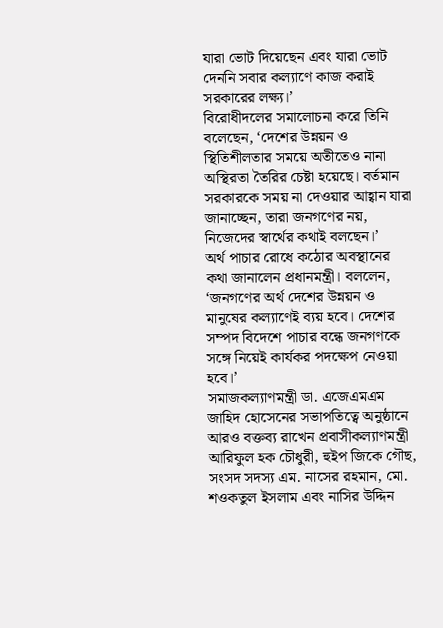যারা ভোট দিয়েছেন এবং যারা ভোট দেননি সবার কল্যাণে কাজ করাই সরকারের লক্ষ্য।’
বিরোধীদলের সমালোচনা করে তিনি বলেছেন, ‘দেশের উন্নয়ন ও স্থিতিশীলতার সময়ে অতীতেও নানা অস্থিরতা তৈরির চেষ্টা হয়েছে। বর্তমান সরকারকে সময় না দেওয়ার আহ্বান যারা জানাচ্ছেন, তারা জনগণের নয়, নিজেদের স্বার্থের কথাই বলছেন।’
অর্থ পাচার রোধে কঠোর অবস্থানের কথা জানালেন প্রধানমন্ত্রী। বললেন, ‘জনগণের অর্থ দেশের উন্নয়ন ও মানুষের কল্যাণেই ব্যয় হবে। দেশের সম্পদ বিদেশে পাচার বন্ধে জনগণকে সঙ্গে নিয়েই কার্যকর পদক্ষেপ নেওয়া হবে।’
সমাজকল্যাণমন্ত্রী ডা. এজেএমএম জাহিদ হোসেনের সভাপতিত্বে অনুষ্ঠানে আরও বক্তব্য রাখেন প্রবাসীকল্যাণমন্ত্রী আরিফুল হক চৌধুরী, হুইপ জিকে গৌছ, সংসদ সদস্য এম. নাসের রহমান, মো. শওকতুল ইসলাম এবং নাসির উদ্দিন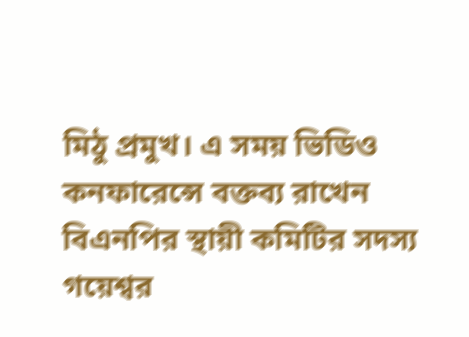মিঠু প্রমুখ। এ সময় ভিডিও কনফারেন্সে বক্তব্য রাখেন বিএনপির স্থায়ী কমিটির সদস্য গয়েশ্বর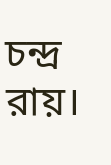চন্দ্র রায়।